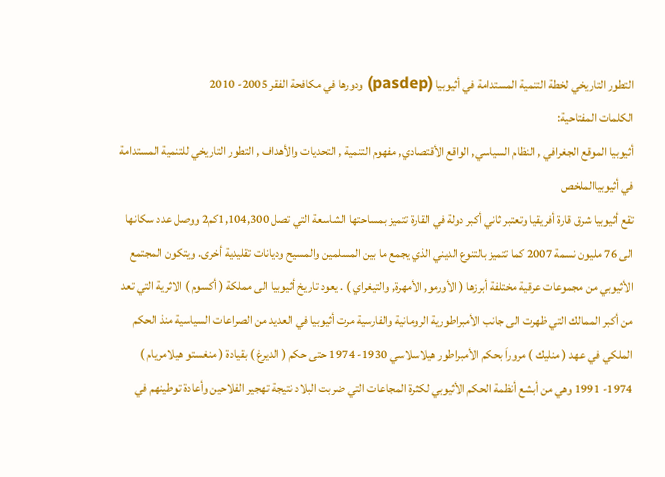التطور التاريخي لخطة التنمية المستدامة في أثيوبيا (pasdep) ودورها في مكافحة الفقر 2005- 2010
الكلمات المفتاحية:
أثيوبيا الموقع الجغرافي , النظام السياسي, الواقع الأقتصادي, مفهوم التنمية , التحديات والأهداف , التطور التاريخي للتنمية المستدامة في أثيوبياالملخص
تقع أثيوبيا شرق قارة أفريقيا وتعتبر ثاني أكبر دولة في القارة تتميز بمساحتها الشاسعة التي تصل 1,104,300كم2 ووصل عدد سكانها الى 76 مليون نسمة 2007 كما تتميز بالتنوع الديني الذي يجمع ما بين المسلمين والمسيح وديانات تقليدية أخرى. ويتكون المجتمع الأثيوبي من مجموعات عرقية مختلفة أبرزها ( الأورمو, الأمهرة, والتيغراي ) . يعود تاريخ أثيوبيا الى مملكة ( أكسوم ) الاثرية التي تعد من أكبر الممالك التي ظهرت الى جانب الأمبراطورية الرومانية والفارسية مرت أثيوبيا في العديد من الصراعات السياسية منذ الحكم الملكي في عهد ( منليك ) مروراَ بحكم الأمبراطور هيلاسلاسي 1930- 1974 حتى حكم ( الديرغ ) بقيادة ( منغستو هيلامريام ) 1974- 1991 وهي من أبشع أنظمة الحكم الأثيوبي لكثرة المجاعات التي ضربت البلاد نتيجة تهجير الفلاحين وأعادة توطينهم في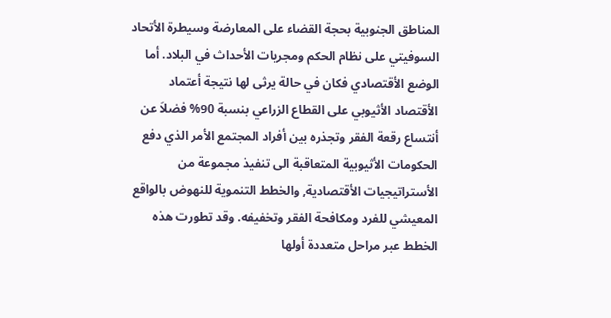المناطق الجنوبية بحجة القضاء على المعارضة وسيطرة الأتحاد السوفيتي على نظام الحكم ومجريات الأحداث في البلاد. أما الوضع الأقتصادي فكان في حالة يرثى لها نتيجة أعتماد الأقتصاد الأثيوبي على القطاع الزراعي بنسبة 90% فضلاَ عن أنتساع رقعة الفقر وتجذره بين أفراد المجتمع الأمر الذي دفع الحكومات الأثيوبية المتعاقبة الى تنفيذ مجموعة من الأستراتيجيات الأقتصادية, والخطط التنموية للنهوض بالواقع المعيشي للفرد ومكافحة الفقر وتخفيفه. وقد تطورت هذه الخطط عبر مراحل متعددة أولها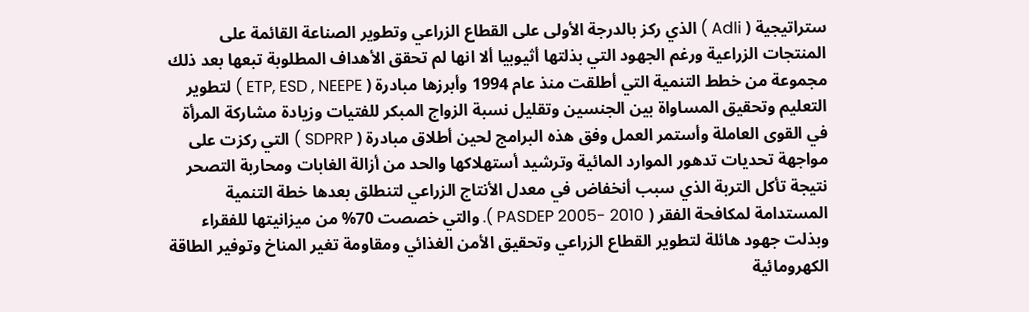ستراتيجية ( Adli ) الذي ركز بالدرجة الأولى على القطاع الزراعي وتطوير الصناعة القائمة على المنتجات الزراعية ورغم الجهود التي بذلتها أثيوبيا ألا انها لم تحقق الأهداف المطلوبة تبعها بعد ذلك مجموعة من خطط التنمية التي أطلقت منذ عام 1994 وأبرزها مبادرة ( ETP, ESD , NEEPE ) لتطوير التعليم وتحقيق المساواة بين الجنسين وتقليل نسبة الزواج المبكر للفتيات وزيادة مشاركة المرأة في القوى العاملة وأستمر العمل وفق هذه البرامج لحين أطلاق مبادرة ( SDPRP ) التي ركزت على مواجهة تحديات تدهور الموارد المائية وترشيد أستهلاكها والحد من أزالة الغابات ومحاربة التصحر نتيجة تأكل التربة الذي سبب أنخفاض في معدل الأنتاج الزراعي لتنطلق بعدها خطة التنمية المستدامة لمكافحة الفقر ( PASDEP 2005- 2010 ). والتي خصصت 70% من ميزانيتها للفقراء وبذلت جهود هائلة لتطوير القطاع الزراعي وتحقيق الأمن الغذائي ومقاومة تغير المناخ وتوفير الطاقة الكهرومائية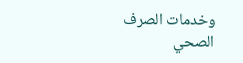وخدمات الصرف الصحي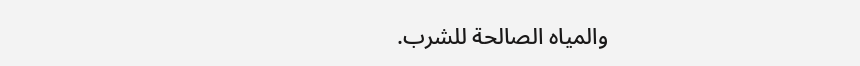والمياه الصالحة للشرب.